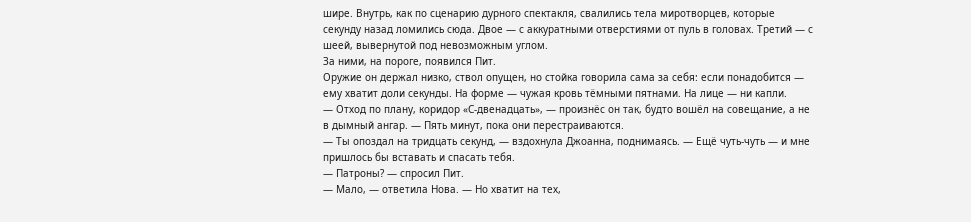шире. Внутрь, как по сценарию дурного спектакля, свалились тела миротворцев, которые секунду назад ломились сюда. Двое — с аккуратными отверстиями от пуль в головах. Третий — с шеей, вывернутой под невозможным углом.
За ними, на пороге, появился Пит.
Оружие он держал низко, ствол опущен, но стойка говорила сама за себя: если понадобится — ему хватит доли секунды. На форме — чужая кровь тёмными пятнами. На лице — ни капли.
— Отход по плану, коридор «С-двенадцать», — произнёс он так, будто вошёл на совещание, а не в дымный ангар. — Пять минут, пока они перестраиваются.
— Ты опоздал на тридцать секунд, — вздохнула Джоанна, поднимаясь. — Ещё чуть-чуть — и мне пришлось бы вставать и спасать тебя.
— Патроны? — спросил Пит.
— Мало, — ответила Нова. — Но хватит на тех,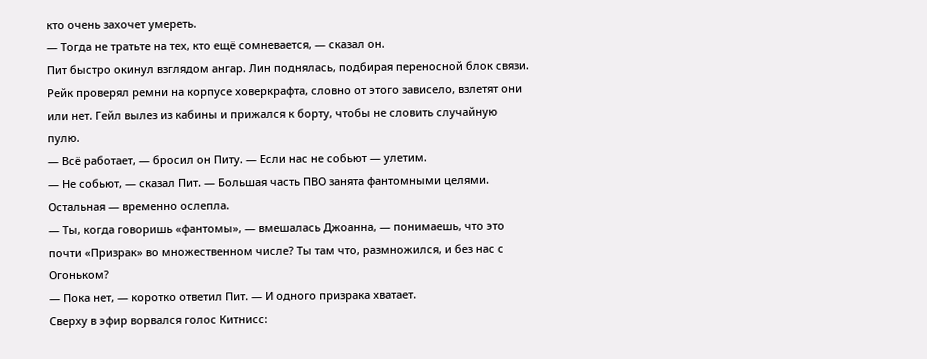кто очень захочет умереть.
— Тогда не тратьте на тех, кто ещё сомневается, — сказал он.
Пит быстро окинул взглядом ангар. Лин поднялась, подбирая переносной блок связи. Рейк проверял ремни на корпусе ховеркрафта, словно от этого зависело, взлетят они или нет. Гейл вылез из кабины и прижался к борту, чтобы не словить случайную пулю.
— Всё работает, — бросил он Питу. — Если нас не собьют — улетим.
— Не собьют, — сказал Пит. — Большая часть ПВО занята фантомными целями. Остальная — временно ослепла.
— Ты, когда говоришь «фантомы», — вмешалась Джоанна, — понимаешь, что это почти «Призрак» во множественном числе? Ты там что, размножился, и без нас с Огоньком?
— Пока нет, — коротко ответил Пит. — И одного призрака хватает.
Сверху в эфир ворвался голос Китнисс: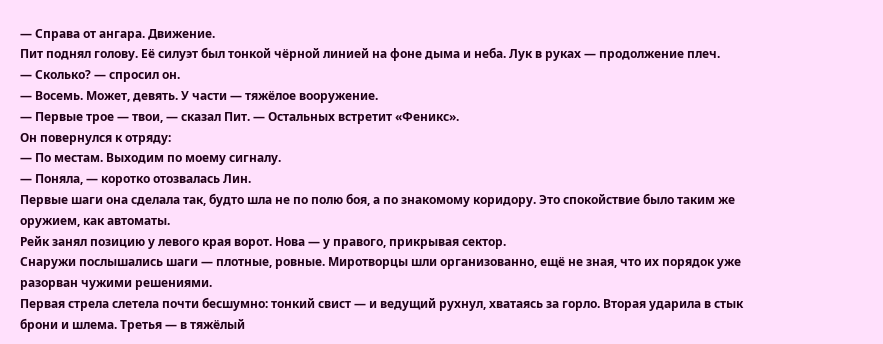— Справа от ангара. Движение.
Пит поднял голову. Её силуэт был тонкой чёрной линией на фоне дыма и неба. Лук в руках — продолжение плеч.
— Сколько? — спросил он.
— Восемь. Может, девять. У части — тяжёлое вооружение.
— Первые трое — твои, — сказал Пит. — Остальных встретит «Феникс».
Он повернулся к отряду:
— По местам. Выходим по моему сигналу.
— Поняла, — коротко отозвалась Лин.
Первые шаги она сделала так, будто шла не по полю боя, а по знакомому коридору. Это спокойствие было таким же оружием, как автоматы.
Рейк занял позицию у левого края ворот. Нова — у правого, прикрывая сектор.
Снаружи послышались шаги — плотные, ровные. Миротворцы шли организованно, ещё не зная, что их порядок уже разорван чужими решениями.
Первая стрела слетела почти бесшумно: тонкий свист — и ведущий рухнул, хватаясь за горло. Вторая ударила в стык брони и шлема. Третья — в тяжёлый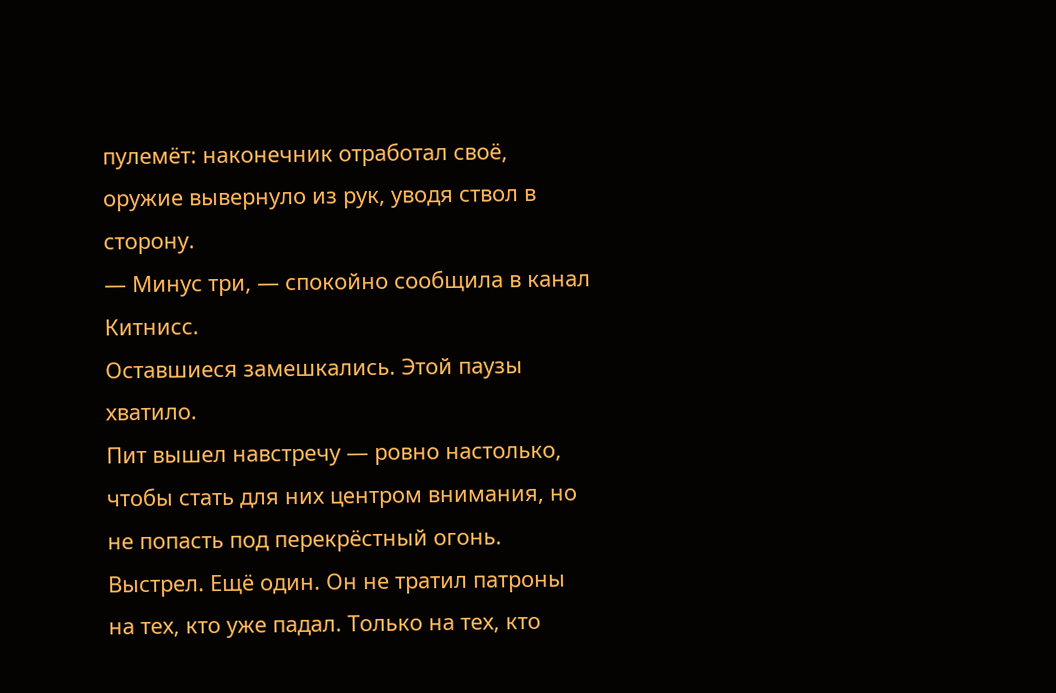пулемёт: наконечник отработал своё, оружие вывернуло из рук, уводя ствол в сторону.
— Минус три, — спокойно сообщила в канал Китнисс.
Оставшиеся замешкались. Этой паузы хватило.
Пит вышел навстречу — ровно настолько, чтобы стать для них центром внимания, но не попасть под перекрёстный огонь. Выстрел. Ещё один. Он не тратил патроны на тех, кто уже падал. Только на тех, кто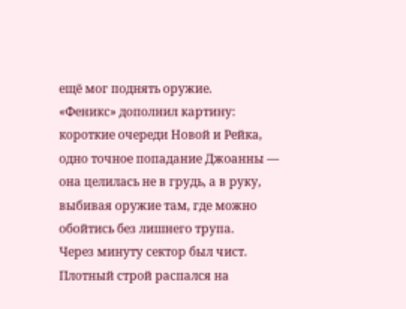ещё мог поднять оружие.
«Феникс» дополнил картину: короткие очереди Новой и Рейка, одно точное попадание Джоанны — она целилась не в грудь, а в руку, выбивая оружие там, где можно обойтись без лишнего трупа.
Через минуту сектор был чист. Плотный строй распался на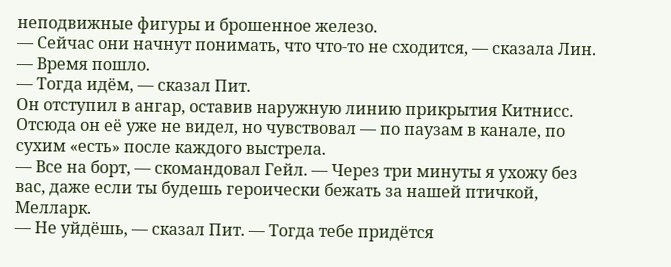неподвижные фигуры и брошенное железо.
— Сейчас они начнут понимать, что что-то не сходится, — сказала Лин. — Время пошло.
— Тогда идём, — сказал Пит.
Он отступил в ангар, оставив наружную линию прикрытия Китнисс. Отсюда он её уже не видел, но чувствовал — по паузам в канале, по сухим «есть» после каждого выстрела.
— Все на борт, — скомандовал Гейл. — Через три минуты я ухожу без вас, даже если ты будешь героически бежать за нашей птичкой, Мелларк.
— Не уйдёшь, — сказал Пит. — Тогда тебе придётся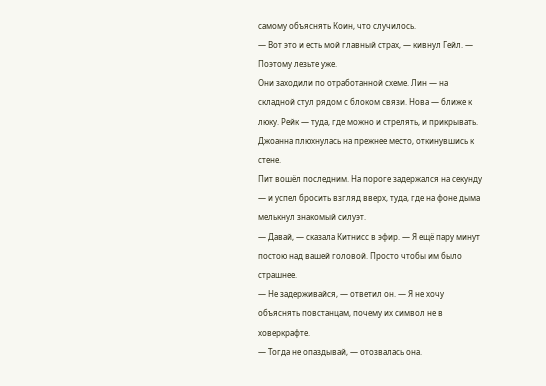самому объяснять Коин, что случилось.
— Вот это и есть мой главный страх, — кивнул Гейл. — Поэтому лезьте уже.
Они заходили по отработанной схеме. Лин — на складной стул рядом с блоком связи. Нова — ближе к люку. Рейк — туда, где можно и стрелять, и прикрывать. Джоанна плюхнулась на прежнее место, откинувшись к стене.
Пит вошёл последним. На пороге задержался на секунду — и успел бросить взгляд вверх, туда, где на фоне дыма мелькнул знакомый силуэт.
— Давай, — сказала Китнисс в эфир. — Я ещё пару минут постою над вашей головой. Просто чтобы им было страшнее.
— Не задерживайся, — ответил он. — Я не хочу объяснять повстанцам, почему их символ не в ховеркрафте.
— Тогда не опаздывай, — отозвалась она.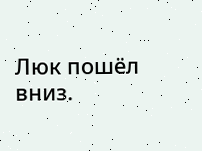Люк пошёл вниз.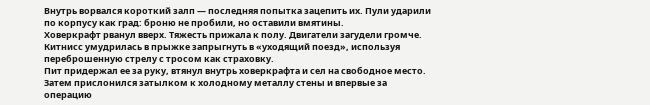Внутрь ворвался короткий залп — последняя попытка зацепить их. Пули ударили по корпусу как град: броню не пробили, но оставили вмятины.
Ховеркрафт рванул вверх. Тяжесть прижала к полу. Двигатели загудели громче. Китнисс умудрилась в прыжке запрыгнуть в «уходящий поезд», используя переброшенную стрелу с тросом как страховку.
Пит придержал ее за руку, втянул внутрь ховеркрафта и сел на свободное место. Затем прислонился затылком к холодному металлу стены и впервые за операцию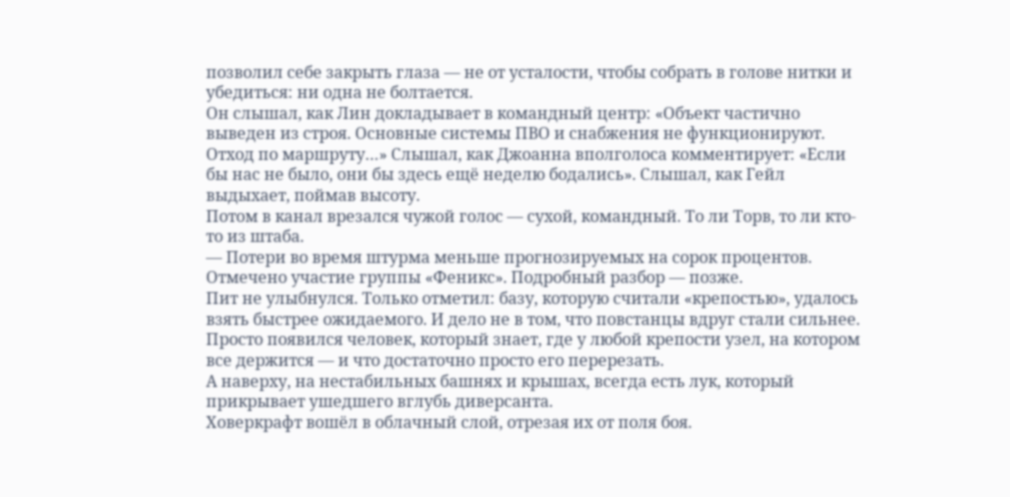позволил себе закрыть глаза — не от усталости, чтобы собрать в голове нитки и убедиться: ни одна не болтается.
Он слышал, как Лин докладывает в командный центр: «Объект частично выведен из строя. Основные системы ПВО и снабжения не функционируют. Отход по маршруту…» Слышал, как Джоанна вполголоса комментирует: «Если бы нас не было, они бы здесь ещё неделю бодались». Слышал, как Гейл выдыхает, поймав высоту.
Потом в канал врезался чужой голос — сухой, командный. То ли Торв, то ли кто-то из штаба.
— Потери во время штурма меньше прогнозируемых на сорок процентов. Отмечено участие группы «Феникс». Подробный разбор — позже.
Пит не улыбнулся. Только отметил: базу, которую считали «крепостью», удалось взять быстрее ожидаемого. И дело не в том, что повстанцы вдруг стали сильнее. Просто появился человек, который знает, где у любой крепости узел, на котором все держится — и что достаточно просто его перерезать.
А наверху, на нестабильных башнях и крышах, всегда есть лук, который прикрывает ушедшего вглубь диверсанта.
Ховеркрафт вошёл в облачный слой, отрезая их от поля боя.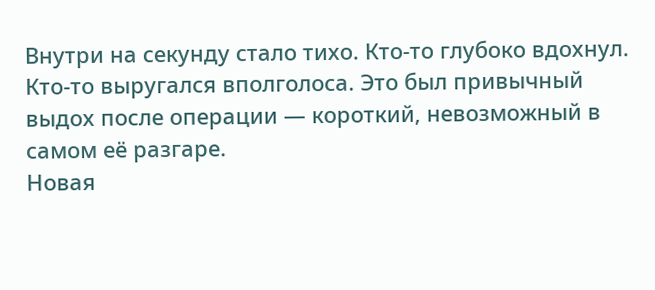Внутри на секунду стало тихо. Кто-то глубоко вдохнул. Кто-то выругался вполголоса. Это был привычный выдох после операции — короткий, невозможный в самом её разгаре.
Новая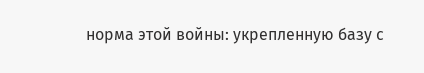норма этой войны: укрепленную базу с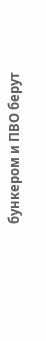бункером и ПВО берут